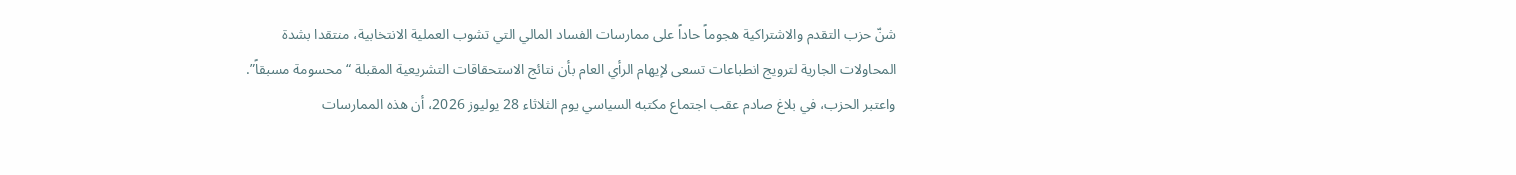شنّ حزب التقدم والاشتراكية هجوماً حاداً على ممارسات الفساد المالي التي تشوب العملية الانتخابية، منتقدا بشدة المحاولات الجارية لترويج انطباعات تسعى لإيهام الرأي العام بأن نتائج الاستحقاقات التشريعية المقبلة “محسومة مسبقاً”.
واعتبر الحزب، في بلاغ صادم عقب اجتماع مكتبه السياسي يوم الثلاثاء 28 يوليوز 2026، أن هذه الممارسات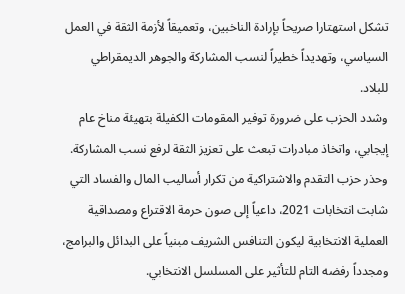تشكل استهتارا صريحاً بإرادة الناخبين، وتعميقاً لأزمة الثقة في العمل السياسي، وتهديداً خطيراً لنسب المشاركة والجوهر الديمقراطي للبلاد.
وشدد الحزب على ضرورة توفير المقومات الكفيلة بتهيئة مناخ عام إيجابي، واتخاذ مبادرات تبعث على تعزيز الثقة لرفع نسب المشاركة.
وحذر حزب التقدم والاشتراكية من تكرار أساليب المال والفساد التي شابت انتخابات 2021، داعياً إلى صون حرمة الاقتراع ومصداقية العملية الانتخابية ليكون التنافس الشريف مبنياً على البدائل والبرامج، ومجدداً رفضه التام للتأثير على المسلسل الانتخابي.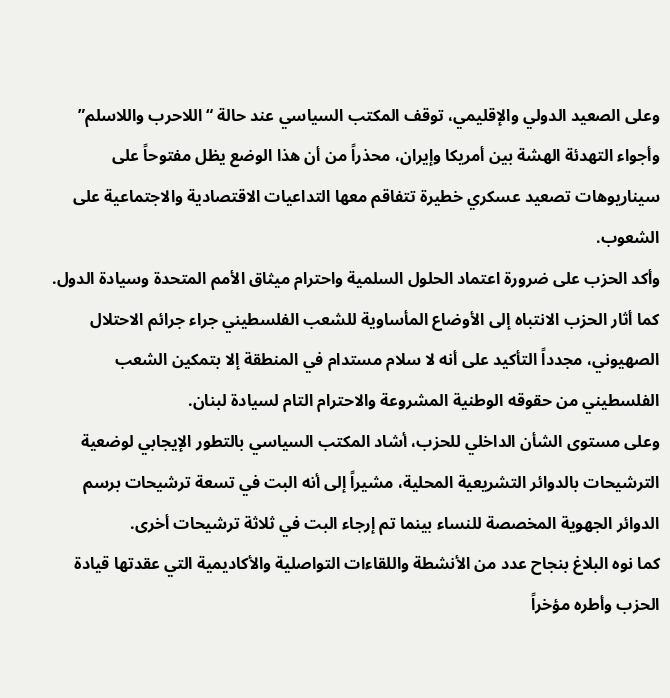وعلى الصعيد الدولي والإقليمي، توقف المكتب السياسي عند حالة “اللاحرب واللاسلم” وأجواء التهدئة الهشة بين أمريكا وإيران، محذراً من أن هذا الوضع يظل مفتوحاً على سيناريوهات تصعيد عسكري خطيرة تتفاقم معها التداعيات الاقتصادية والاجتماعية على الشعوب.
وأكد الحزب على ضرورة اعتماد الحلول السلمية واحترام ميثاق الأمم المتحدة وسيادة الدول.
كما أثار الحزب الانتباه إلى الأوضاع المأساوية للشعب الفلسطيني جراء جرائم الاحتلال الصهيوني، مجدداً التأكيد على أنه لا سلام مستدام في المنطقة إلا بتمكين الشعب الفلسطيني من حقوقه الوطنية المشروعة والاحترام التام لسيادة لبنان.
وعلى مستوى الشأن الداخلي للحزب، أشاد المكتب السياسي بالتطور الإيجابي لوضعية الترشيحات بالدوائر التشريعية المحلية، مشيراً إلى أنه البت في تسعة ترشيحات برسم الدوائر الجهوية المخصصة للنساء بينما تم إرجاء البت في ثلاثة ترشيحات أخرى.
كما نوه البلاغ بنجاح عدد من الأنشطة واللقاءات التواصلية والأكاديمية التي عقدتها قيادة الحزب وأطره مؤخراً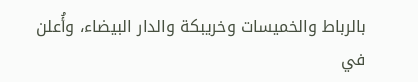بالرباط والخميسات وخريبكة والدار البيضاء، وأُعلن في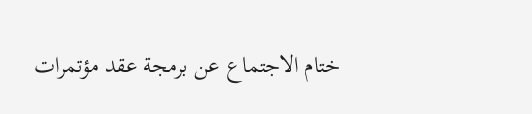ختام الاجتماع عن برمجة عقد مؤتمرات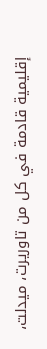إقليمية قادمة في كل من تاوريرت، ميدلت،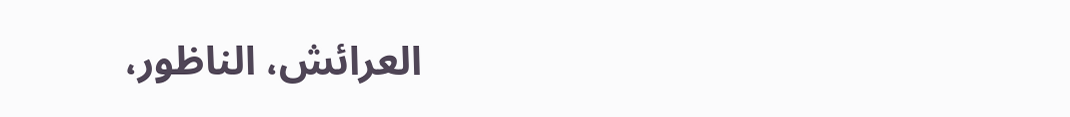العرائش، الناظور،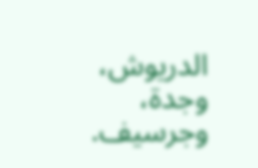الدريوش، وجدة، وجرسيف.